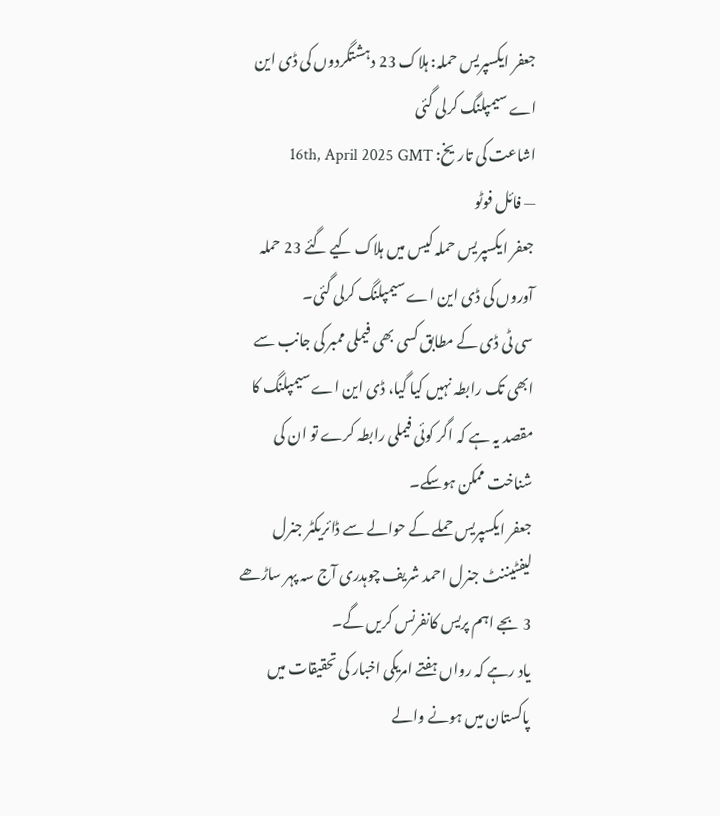جعفر ایکسپریس حملہ: ہلاک 23 دہشتگردوں کی ڈی این اے سیمپلنگ کرلی گئی
اشاعت کی تاریخ: 16th, April 2025 GMT
— فائل فوٹو
جعفر ایکسپریس حملہ کیس میں ہلاک کیے گئے 23 حملہ آوروں کی ڈی این اے سیمپلنگ کرلی گئی۔
سی ٹی ڈی کے مطابق کسی بھی فیملی ممبر کی جانب سے ابھی تک رابطہ نہیں کیا گیا، ڈی این اے سیمپلنگ کا مقصد یہ ہے کہ اگر کوئی فیملی رابطہ کرے تو ان کی شناخت ممکن ہوسکے۔
جعفر ایکسپریس حملے کے حوالے سے ڈائریکٹر جنرل لیفٹیننٹ جنرل احمد شریف چوہدری آج سہ پہر ساڑھے 3 بجے اہم پریس کانفرنس کریں گے۔
یاد رہے کہ رواں ہفتے امریکی اخبار کی تحقیقات میں پاکستان میں ہونے والے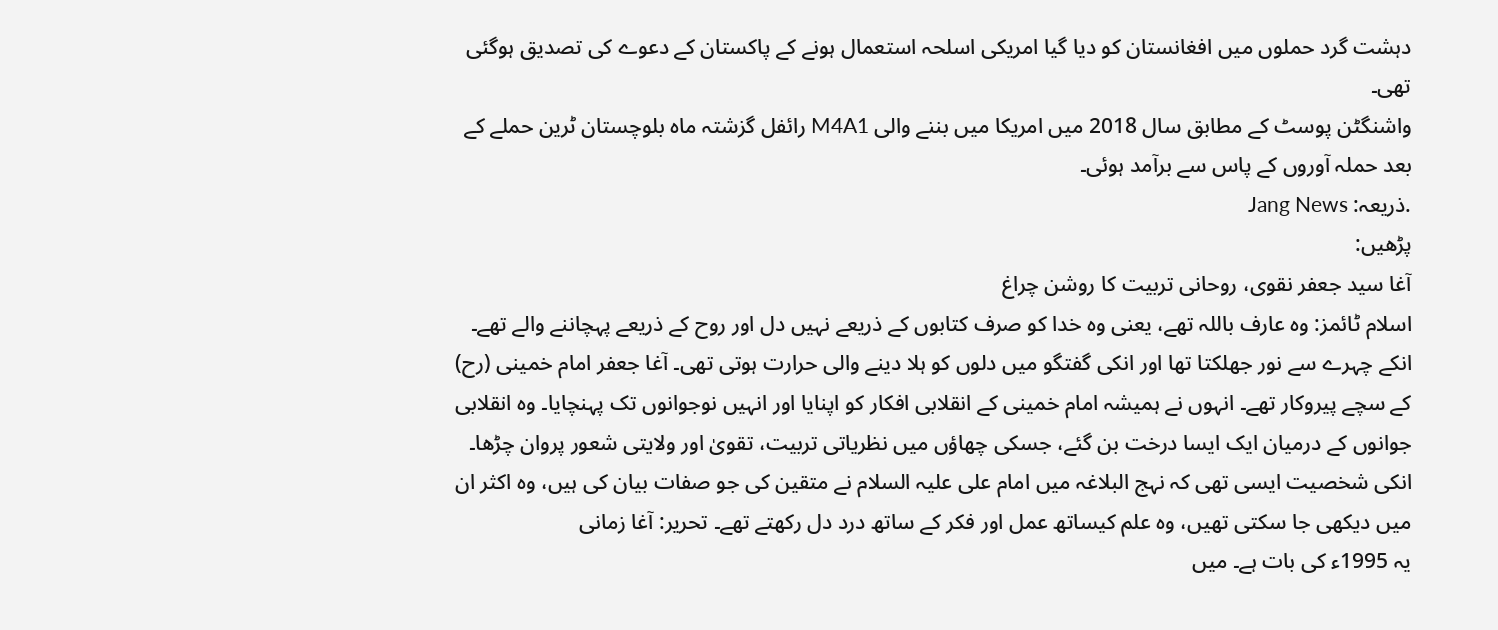دہشت گرد حملوں میں افغانستان کو دیا گیا امریکی اسلحہ استعمال ہونے کے پاکستان کے دعوے کی تصدیق ہوگئی تھی۔
واشنگٹن پوسٹ کے مطابق سال 2018 میں امریکا میں بننے والی M4A1 رائفل گزشتہ ماہ بلوچستان ٹرین حملے کے بعد حملہ آوروں کے پاس سے برآمد ہوئی۔
.ذریعہ: Jang News
پڑھیں:
آغا سید جعفر نقوی، روحانی تربیت کا روشن چراغ
اسلام ٹائمز: وہ عارف باللہ تھے، یعنی وہ خدا کو صرف کتابوں کے ذریعے نہیں دل اور روح کے ذریعے پہچاننے والے تھے۔ انکے چہرے سے نور جھلکتا تھا اور انکی گفتگو میں دلوں کو ہلا دینے والی حرارت ہوتی تھی۔ آغا جعفر امام خمینی (رح) کے سچے پیروکار تھے۔ انہوں نے ہمیشہ امام خمینی کے انقلابی افکار کو اپنایا اور انہیں نوجوانوں تک پہنچایا۔ وہ انقلابی جوانوں کے درمیان ایک ایسا درخت بن گئے، جسکی چھاؤں میں نظریاتی تربیت، تقویٰ اور ولایتی شعور پروان چڑھا۔ انکی شخصیت ایسی تھی کہ نہج البلاغہ میں امام علی علیہ السلام نے متقین کی جو صفات بیان کی ہیں، وہ اکثر ان میں دیکھی جا سکتی تھیں، وہ علم کیساتھ عمل اور فکر کے ساتھ درد دل رکھتے تھے۔ تحریر: آغا زمانی
یہ 1995ء کی بات ہے۔ میں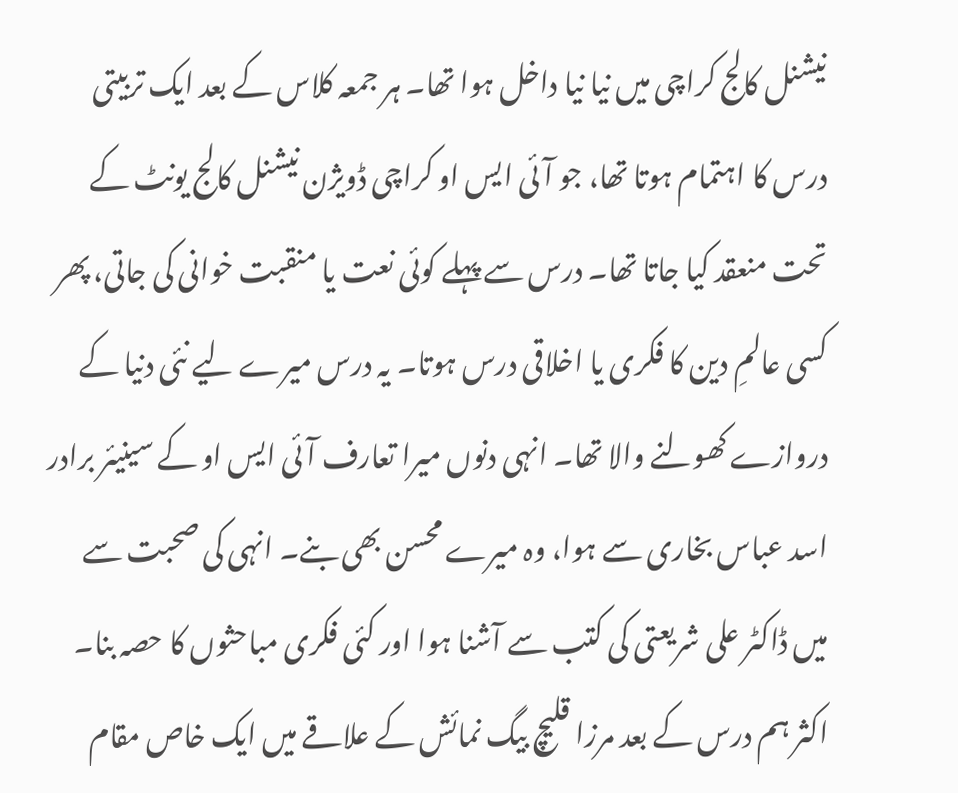نیشنل کالج کراچی میں نیا نیا داخل ہوا تھا۔ ہر جمعہ کلاس کے بعد ایک تربیتی درس کا اہتمام ہوتا تھا، جو آئی ایس او کراچی ڈویژن نیشنل کالج یونٹ کے تحت منعقد کیا جاتا تھا۔ درس سے پہلے کوئی نعت یا منقبت خوانی کی جاتی، پھر کسی عالمِ دین کا فکری یا اخلاقی درس ہوتا۔ یہ درس میرے لیے نئی دنیا کے دروازے کھولنے والا تھا۔ انہی دنوں میرا تعارف آئی ایس او کے سینیئر برادر اسد عباس بخاری سے ہوا، وہ میرے محسن بھی بنے۔ انہی کی صحبت سے میں ڈاکٹر علی شریعتی کی کتب سے آشنا ہوا اور کئی فکری مباحثوں کا حصہ بنا۔ اکثر ہم درس کے بعد مرزا قلیچ بیگ نمائش کے علاقے میں ایک خاص مقام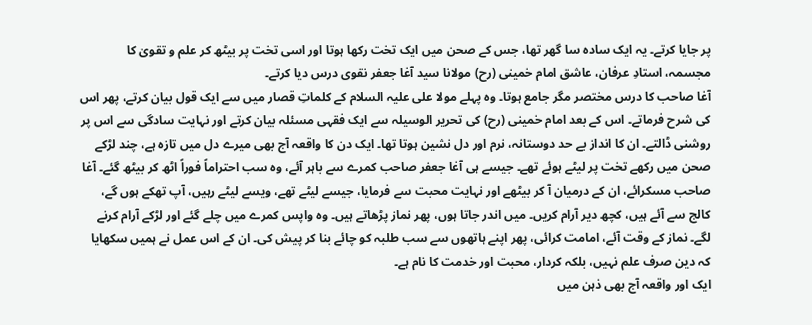پر جایا کرتے۔ یہ ایک سادہ سا گھر تھا، جس کے صحن میں ایک تخت رکھا ہوتا اور اسی تخت پر بیٹھ کر علم و تقویٰ کا مجسمہ، استادِ عرفان، عاشق امام خمینی (رح) مولانا سید آغا جعفر نقوی درس دیا کرتے۔
آغا صاحب کا درس مختصر مگر جامع ہوتا۔ وہ پہلے مولا علی علیہ السلام کے کلماتِ قصار میں سے ایک قول بیان کرتے، پھر اس کی شرح فرماتے۔ اس کے بعد امام خمینی (رح) کی تحریر الوسیلہ سے ایک فقہی مسئلہ بیان کرتے اور نہایت سادگی سے اس پر روشنی ڈالتے۔ ان کا انداز بے حد دوستانہ، نرم اور دل نشین ہوتا تھا۔ ایک دن کا واقعہ آج بھی میرے دل میں تازہ ہے، چند لڑکے صحن میں رکھے تخت پر لیٹے ہوئے تھے۔ جیسے ہی آغا جعفر صاحب کمرے سے باہر آئے، وہ سب احتراماً فوراً اٹھ کر بیٹھ گئے۔ آغا صاحب مسکرائے، ان کے درمیان آ کر بیٹھے اور نہایت محبت سے فرمایا، جیسے لیٹے تھے، ویسے لیٹے رہیں، آپ تھکے ہوں گے، کالج سے آئے ہیں، کچھ دیر آرام کریں۔ میں اندر جاتا ہوں، پھر نماز پڑھاتے ہیں۔ وہ واپس کمرے میں چلے گئے اور لڑکے آرام کرنے لگے۔ نماز کے وقت آئے، امامت کرائی، پھر اپنے ہاتھوں سے سب طلبہ کو چائے بنا کر پیش کی۔ ان کے اس عمل نے ہمیں سکھایا کہ دین صرف علم نہیں، بلکہ کردار، محبت اور خدمت کا نام ہے۔
ایک اور واقعہ آج بھی ذہن میں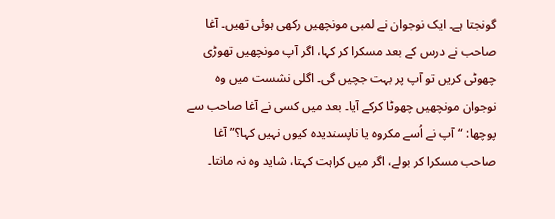گونجتا ہے۔ ایک نوجوان نے لمبی مونچھیں رکھی ہوئی تھیں۔ آغا صاحب نے درس کے بعد مسکرا کر کہا، اگر آپ مونچھیں تھوڑی چھوٹی کریں تو آپ پر بہت جچیں گی۔ اگلی نشست میں وہ نوجوان مونچھیں چھوٹا کرکے آیا۔ بعد میں کسی نے آغا صاحب سے پوچھا: “آپ نے اُسے مکروہ یا ناپسندیدہ کیوں نہیں کہا؟” آغا صاحب مسکرا کر بولے، اگر میں کراہت کہتا، شاید وہ نہ مانتا۔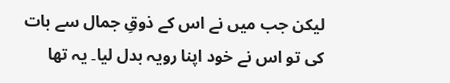لیکن جب میں نے اس کے ذوقِ جمال سے بات کی تو اس نے خود اپنا رویہ بدل لیا۔ یہ تھا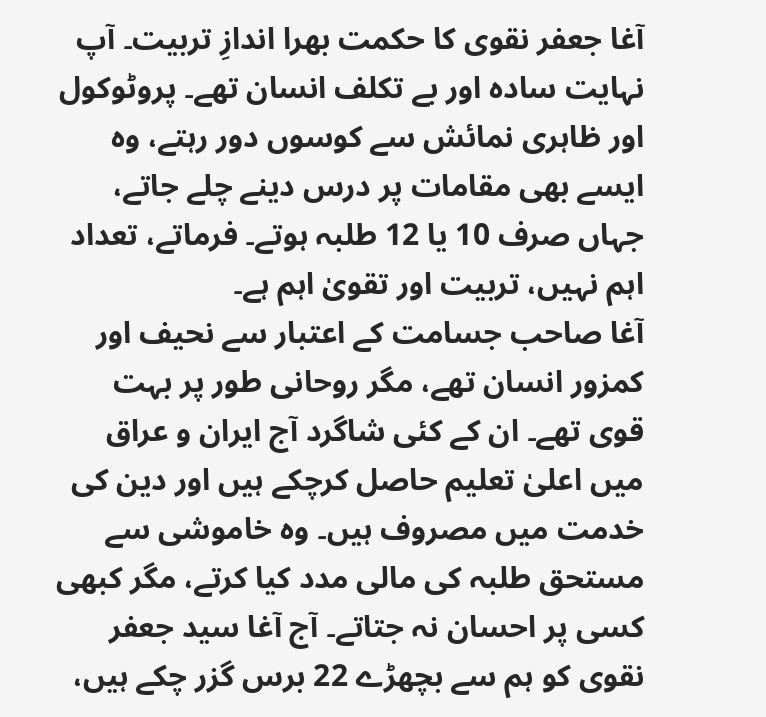آغا جعفر نقوی کا حکمت بھرا اندازِ تربیت۔ آپ نہایت سادہ اور بے تکلف انسان تھے۔ پروٹوکول اور ظاہری نمائش سے کوسوں دور رہتے، وہ ایسے بھی مقامات پر درس دینے چلے جاتے، جہاں صرف 10 یا 12 طلبہ ہوتے۔ فرماتے، تعداد اہم نہیں، تربیت اور تقویٰ اہم ہے۔
آغا صاحب جسامت کے اعتبار سے نحیف اور کمزور انسان تھے، مگر روحانی طور پر بہت قوی تھے۔ ان کے کئی شاگرد آج ایران و عراق میں اعلیٰ تعلیم حاصل کرچکے ہیں اور دین کی خدمت میں مصروف ہیں۔ وہ خاموشی سے مستحق طلبہ کی مالی مدد کیا کرتے، مگر کبھی کسی پر احسان نہ جتاتے۔ آج آغا سید جعفر نقوی کو ہم سے بچھڑے 22 برس گزر چکے ہیں،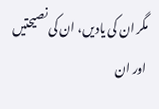مگر ان کی یادیں، ان کی نصیحتیں اور ان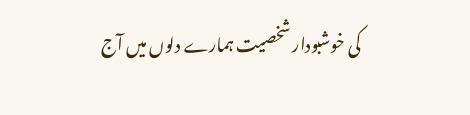کی خوشبودار شخصیت ہمارے دلوں میں آج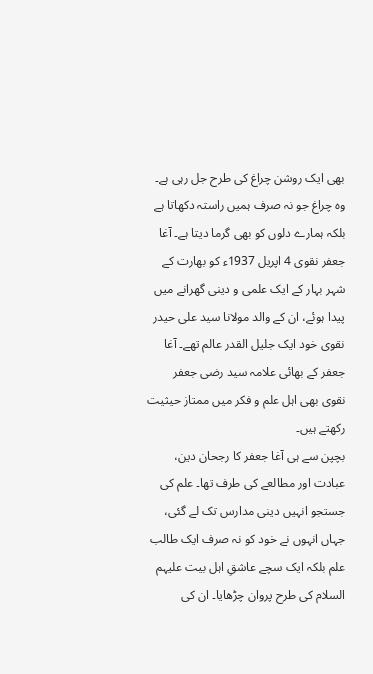بھی ایک روشن چراغ کی طرح جل رہی ہے۔ وہ چراغ جو نہ صرف ہمیں راستہ دکھاتا ہے بلکہ ہمارے دلوں کو بھی گرما دیتا ہے۔ آغا جعفر نقوی 4 اپریل 1937ء کو بھارت کے شہر بہار کے ایک علمی و دینی گھرانے میں پیدا ہوئے، ان کے والد مولانا سید علی حیدر نقوی خود ایک جلیل القدر عالم تھے۔ آغا جعفر کے بھائی علامہ سید رضی جعفر نقوی بھی اہل علم و فکر میں ممتاز حیثیت رکھتے ہیں۔
بچپن سے ہی آغا جعفر کا رجحان دین، عبادت اور مطالعے کی طرف تھا۔ علم کی جستجو انہیں دینی مدارس تک لے گئی، جہاں انہوں نے خود کو نہ صرف ایک طالب علم بلکہ ایک سچے عاشقِ اہل بیت علیہم السلام کی طرح پروان چڑھایا۔ ان کی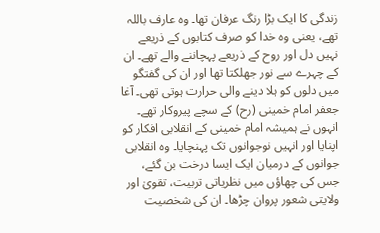زندگی کا ایک بڑا رنگ عرفان تھا۔ وہ عارف باللہ تھے، یعنی وہ خدا کو صرف کتابوں کے ذریعے نہیں دل اور روح کے ذریعے پہچاننے والے تھے۔ ان کے چہرے سے نور جھلکتا تھا اور ان کی گفتگو میں دلوں کو ہلا دینے والی حرارت ہوتی تھی۔ آغا جعفر امام خمینی (رح) کے سچے پیروکار تھے۔ انہوں نے ہمیشہ امام خمینی کے انقلابی افکار کو اپنایا اور انہیں نوجوانوں تک پہنچایا۔ وہ انقلابی جوانوں کے درمیان ایک ایسا درخت بن گئے، جس کی چھاؤں میں نظریاتی تربیت، تقویٰ اور ولایتی شعور پروان چڑھا۔ ان کی شخصیت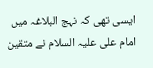ایسی تھی کہ نہج البلاغہ میں امام علی علیہ السلام نے متقین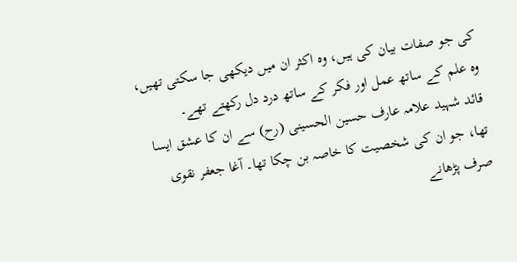کی جو صفات بیان کی ہیں، وہ اکثر ان میں دیکھی جا سکتی تھیں، وہ علم کے ساتھ عمل اور فکر کے ساتھ درد دل رکھتے تھے۔
قائد شہید علامہ عارف حسین الحسینی (رح) سے ان کا عشق ایسا تھا، جو ان کی شخصیت کا خاصہ بن چکا تھا۔ آغا جعفر نقوی صرف پڑھانے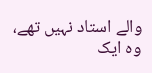والے استاد نہیں تھے، وہ ایک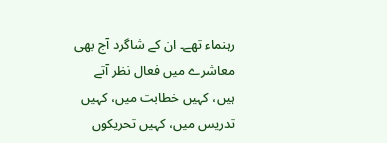رہنماء تھے۔ ان کے شاگرد آج بھی معاشرے میں فعال نظر آتے ہیں، کہیں خطابت میں، کہیں تدریس میں، کہیں تحریکوں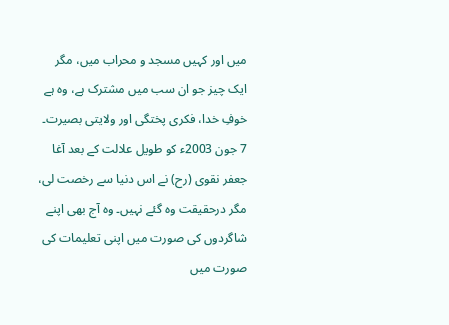میں اور کہیں مسجد و محراب میں، مگر ایک چیز جو ان سب میں مشترک ہے، وہ ہے خوفِ خدا، فکری پختگی اور ولایتی بصیرت۔ 7 جون 2003ء کو طویل علالت کے بعد آغا جعفر نقوی (رح) نے اس دنیا سے رخصت لی، مگر درحقیقت وہ گئے نہیں۔ وہ آج بھی اپنے شاگردوں کی صورت میں اپنی تعلیمات کی صورت میں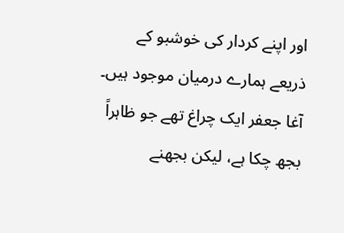اور اپنے کردار کی خوشبو کے ذریعے ہمارے درمیان موجود ہیں۔ آغا جعفر ایک چراغ تھے جو ظاہراً بجھ چکا ہے، لیکن بجھنے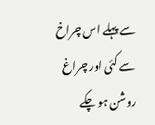سے پہلے اس چراخ سے کئی اور چراغ روشن ہو چکے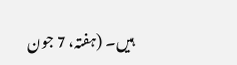ہیں۔ (ہفتہ، 7 جون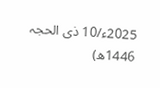2025ء/10 ذی الحجہ 1446ھ)